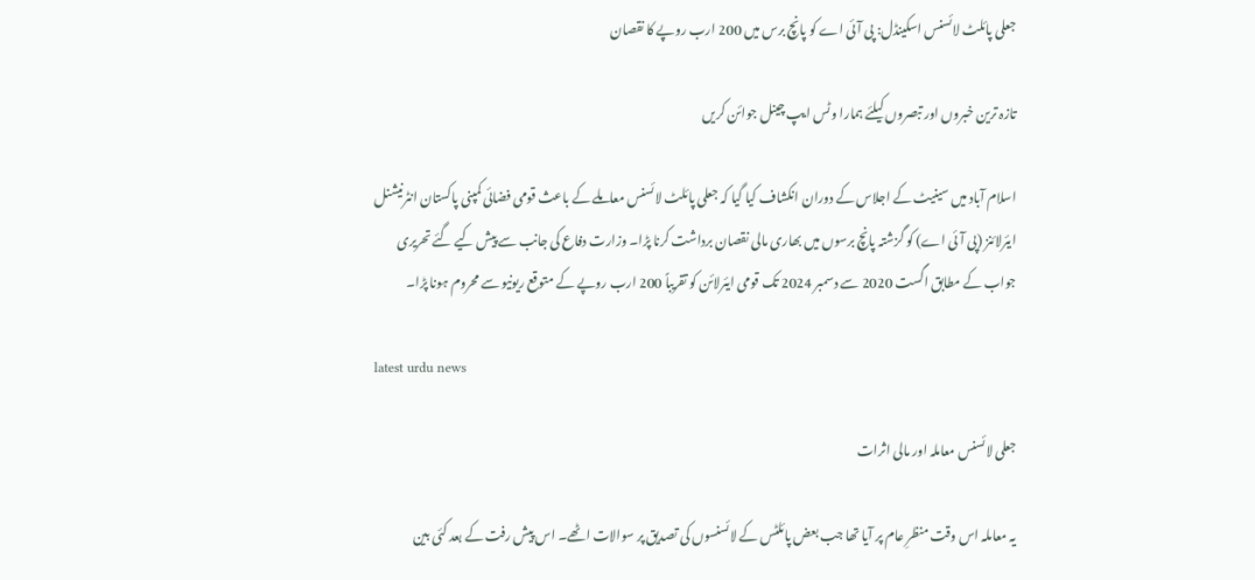جعلی پائلٹ لائسنس اسکینڈل: پی آئی اے کو پانچ برس میں 200 ارب روپے کا نقصان

تازہ ترین خبروں اور تبصروں کیلئے ہمارا وٹس ایپ چینل جوائن کریں

اسلام آباد میں سینیٹ کے اجلاس کے دوران انکشاف کیا گیا کہ جعلی پائلٹ لائسنس معاملے کے باعث قومی فضائی کمپنی پاکستان انٹرنیشنل ایئرلائنز (پی آئی اے) کو گزشتہ پانچ برسوں میں بھاری مالی نقصان برداشت کرنا پڑا۔ وزارت دفاع کی جانب سے پیش کیے گئے تحریری جواب کے مطابق اگست 2020 سے دسمبر 2024 تک قومی ایئرلائن کو تقریباً 200 ارب روپے کے متوقع ریونیو سے محروم ہونا پڑا۔

latest urdu news

جعلی لائسنس معاملہ اور مالی اثرات

یہ معاملہ اس وقت منظرِ عام پر آیا تھا جب بعض پائلٹس کے لائسنسوں کی تصدیق پر سوالات اٹھے۔ اس پیش رفت کے بعد کئی بین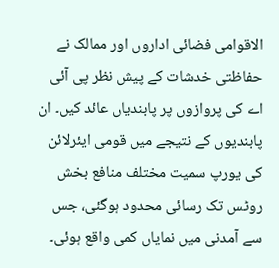الاقوامی فضائی اداروں اور ممالک نے حفاظتی خدشات کے پیش نظر پی آئی اے کی پروازوں پر پابندیاں عائد کیں۔ ان پابندیوں کے نتیجے میں قومی ایئرلائن کی یورپ سمیت مختلف منافع بخش روٹس تک رسائی محدود ہوگئی، جس سے آمدنی میں نمایاں کمی واقع ہوئی۔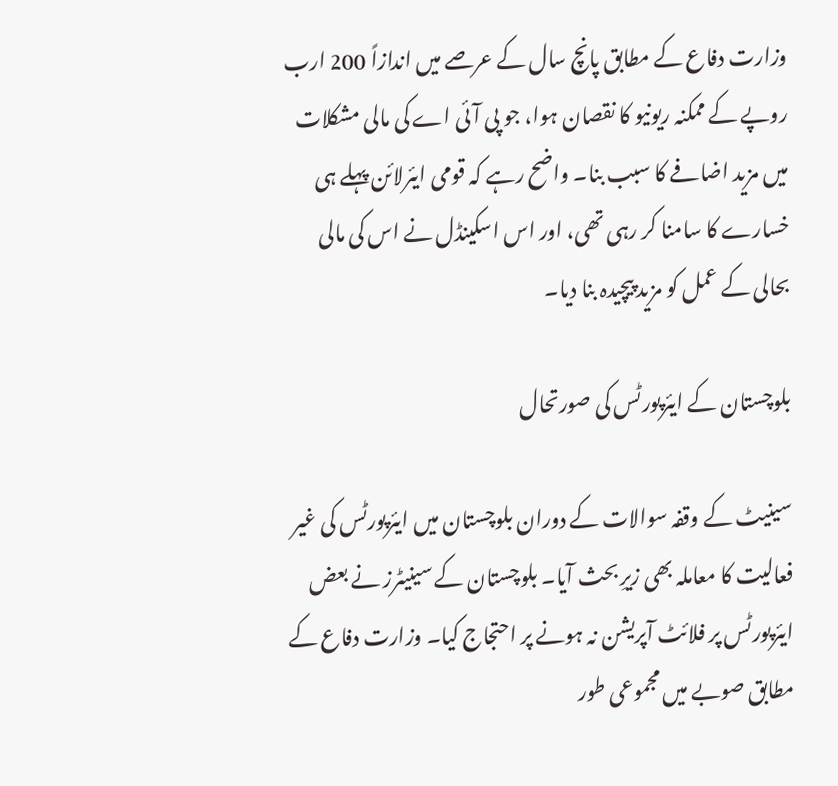وزارت دفاع کے مطابق پانچ سال کے عرصے میں اندازاً 200 ارب روپے کے ممکنہ ریونیو کا نقصان ہوا، جو پی آئی اے کی مالی مشکلات میں مزید اضافے کا سبب بنا۔ واضح رہے کہ قومی ایئرلائن پہلے ہی خسارے کا سامنا کر رہی تھی، اور اس اسکینڈل نے اس کی مالی بحالی کے عمل کو مزید پیچیدہ بنا دیا۔

بلوچستان کے ایئرپورٹس کی صورتحال

سینیٹ کے وقفہ سوالات کے دوران بلوچستان میں ایئرپورٹس کی غیر فعالیت کا معاملہ بھی زیرِ بحث آیا۔ بلوچستان کے سینیٹرز نے بعض ایئرپورٹس پر فلائٹ آپریشن نہ ہونے پر احتجاج کیا۔ وزارت دفاع کے مطابق صوبے میں مجموعی طور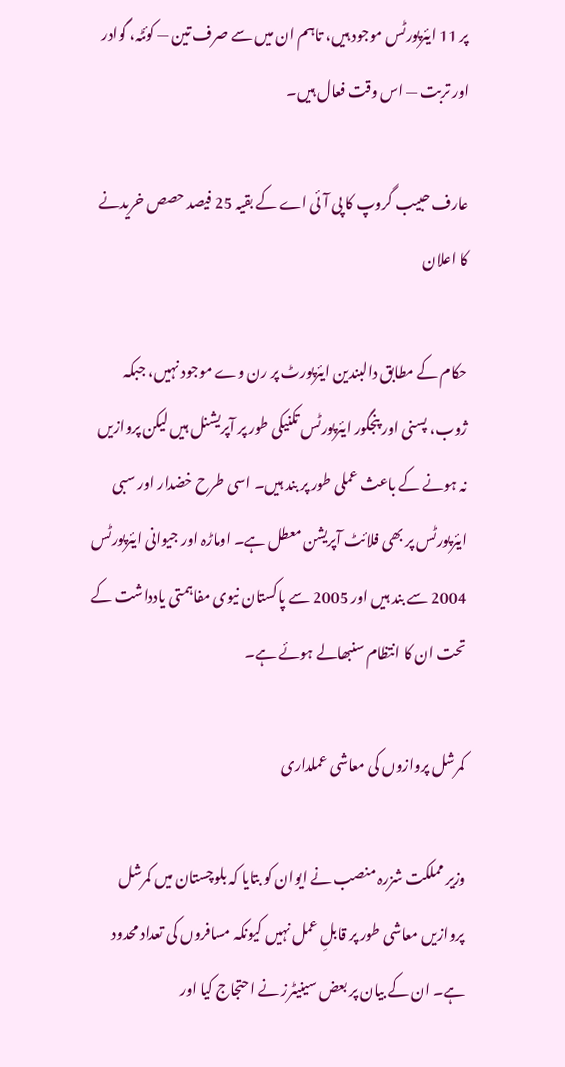پر 11 ایئرپورٹس موجود ہیں، تاہم ان میں سے صرف تین — کوئٹہ، گوادر اور تربت — اس وقت فعال ہیں۔

عارف حبیب گروپ کا پی آئی اے کے بقیہ 25 فیصد حصص خریدنے کا اعلان

حکام کے مطابق دالبندین ایئرپورٹ پر رن وے موجود نہیں، جبکہ ژوب، پسنی اور پنجگور ایئرپورٹس تکنیکی طور پر آپریشنل ہیں لیکن پروازیں نہ ہونے کے باعث عملی طور پر بند ہیں۔ اسی طرح خضدار اور سبی ایئرپورٹس پر بھی فلائٹ آپریشن معطل ہے۔ اوماڑہ اور جیوانی ایئرپورٹس 2004 سے بند ہیں اور 2005 سے پاکستان نیوی مفاہمتی یادداشت کے تحت ان کا انتظام سنبھالے ہوئے ہے۔

کمرشل پروازوں کی معاشی عملداری

وزیر مملکت شزرہ منصب نے ایوان کو بتایا کہ بلوچستان میں کمرشل پروازیں معاشی طور پر قابلِ عمل نہیں کیونکہ مسافروں کی تعداد محدود ہے۔ ان کے بیان پر بعض سینیٹرز نے احتجاج کیا اور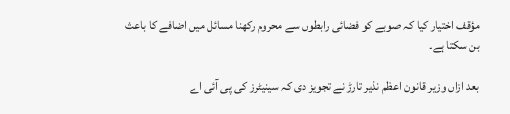مؤقف اختیار کیا کہ صوبے کو فضائی رابطوں سے محروم رکھنا مسائل میں اضافے کا باعث بن سکتا ہے۔

بعد ازاں وزیر قانون اعظم نذیر تارڑ نے تجویز دی کہ سینیٹرز کی پی آئی اے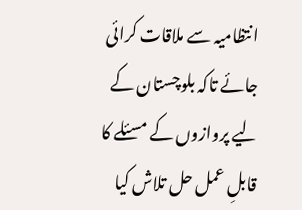انتظامیہ سے ملاقات کرائی جائے تاکہ بلوچستان کے لیے پروازوں کے مسئلے کا قابلِ عمل حل تلاش کیا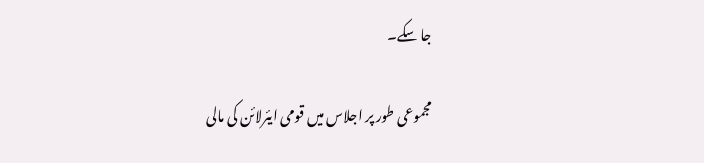جا سکے۔

مجموعی طور پر اجلاس میں قومی ایئرلائن کی مالی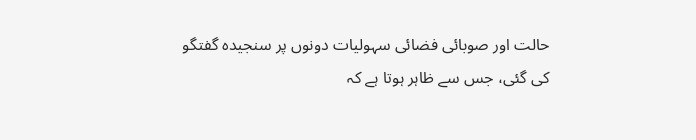حالت اور صوبائی فضائی سہولیات دونوں پر سنجیدہ گفتگو کی گئی، جس سے ظاہر ہوتا ہے کہ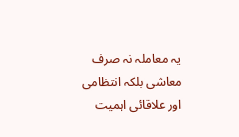یہ معاملہ نہ صرف معاشی بلکہ انتظامی اور علاقائی اہمیت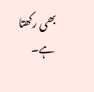بھی رکھتا ہے۔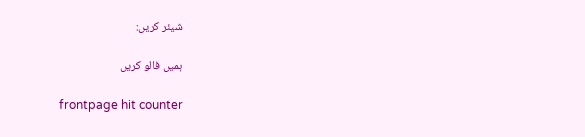شیئر کریں:

ہمیں فالو کریں

frontpage hit counter